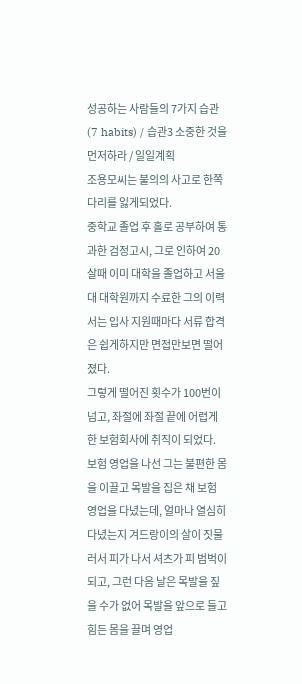성공하는 사람들의 7가지 습관 (7 habits) / 습관3 소중한 것을 먼저하라 / 일일계획
조용모씨는 불의의 사고로 한쪽 다리를 잃게되었다.
중학교 졸업 후 홀로 공부하여 통과한 검정고시, 그로 인하여 20살때 이미 대학을 졸업하고 서울대 대학원까지 수료한 그의 이력서는 입사 지원때마다 서류 합격은 쉽게하지만 면접만보면 떨어졌다.
그렇게 떨어진 횟수가 100번이 넘고, 좌절에 좌절 끝에 어렵게 한 보험회사에 취직이 되었다.
보험 영업을 나선 그는 불편한 몸을 이끌고 목발을 집은 채 보험 영업을 다녔는데, 얼마나 열심히 다녔는지 겨드랑이의 살이 짓물러서 피가 나서 셔츠가 피 범벅이 되고, 그런 다음 날은 목발을 짚을 수가 없어 목발을 앞으로 들고 힘든 몸을 끌며 영업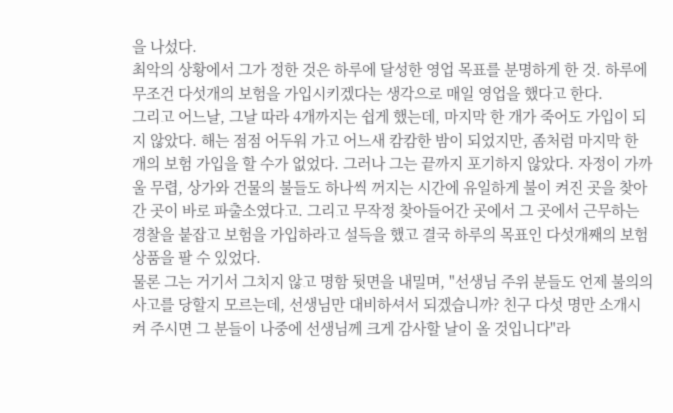을 나섰다.
최악의 상황에서 그가 정한 것은 하루에 달성한 영업 목표를 분명하게 한 것. 하루에 무조건 다섯개의 보험을 가입시키겠다는 생각으로 매일 영업을 했다고 한다.
그리고 어느날, 그날 따라 4개까지는 쉽게 했는데, 마지막 한 개가 죽어도 가입이 되지 않았다. 해는 점점 어두워 가고 어느새 캄캄한 밤이 되었지만, 좀처럼 마지막 한 개의 보험 가입을 할 수가 없었다. 그러나 그는 끝까지 포기하지 않았다. 자정이 가까울 무렵, 상가와 건물의 불들도 하나씩 꺼지는 시간에 유일하게 불이 켜진 곳을 찾아 간 곳이 바로 파출소였다고. 그리고 무작정 찾아들어간 곳에서 그 곳에서 근무하는 경찰을 붙잡고 보험을 가입하라고 설득을 했고 결국 하루의 목표인 다섯개째의 보험 상품을 팔 수 있었다.
물론 그는 거기서 그치지 않고 명함 뒷면을 내밀며, "선생님 주위 분들도 언제 불의의 사고를 당할지 모르는데, 선생님만 대비하셔서 되겠습니까? 친구 다섯 명만 소개시켜 주시면 그 분들이 나중에 선생님께 크게 감사할 날이 올 것입니다"라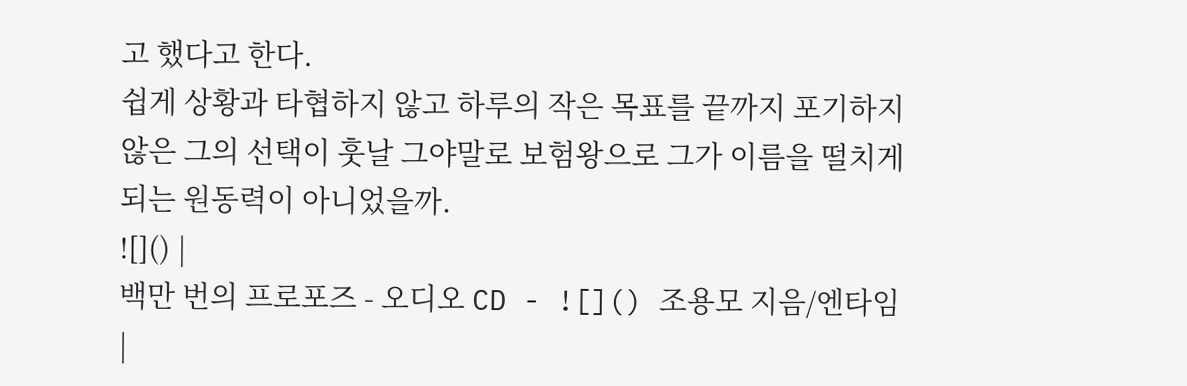고 했다고 한다.
쉽게 상황과 타협하지 않고 하루의 작은 목표를 끝까지 포기하지 않은 그의 선택이 훗날 그야말로 보험왕으로 그가 이름을 떨치게 되는 원동력이 아니었을까.
![]() |
백만 번의 프로포즈 - 오디오 CD - ![]() 조용모 지음/엔타임 |